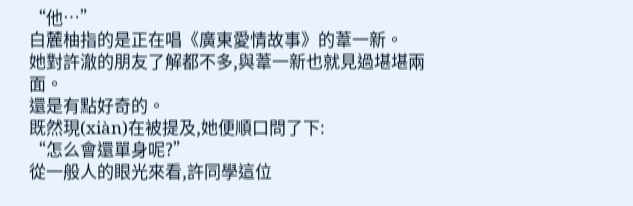“他…”
白麓柚指的是正在唱《廣東愛情故事》的葦一新。
她對許澈的朋友了解都不多,與葦一新也就見過堪堪兩面。
還是有點好奇的。
既然現(xiàn)在被提及,她便順口問了下:
“怎么會還單身呢?”
從一般人的眼光來看,許同學這位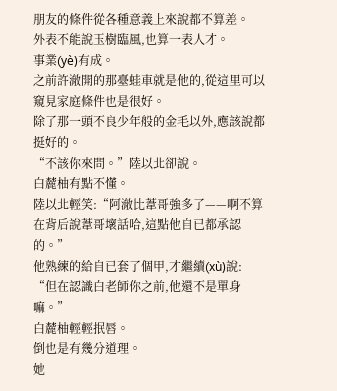朋友的條件從各種意義上來說都不算差。
外表不能說玉樹臨風,也算一表人才。
事業(yè)有成。
之前許澈開的那臺蛙車就是他的,從這里可以窺見家庭條件也是很好。
除了那一頭不良少年般的金毛以外,應該說都挺好的。
“不該你來問。”陸以北卻說。
白麓柚有點不懂。
陸以北輕笑:“阿澈比葦哥強多了——啊不算在背后說葦哥壞話哈,這點他自已都承認的。”
他熟練的給自已套了個甲,才繼續(xù)說:
“但在認識白老師你之前,他還不是單身嘛。”
白麓柚輕輕抿唇。
倒也是有幾分道理。
她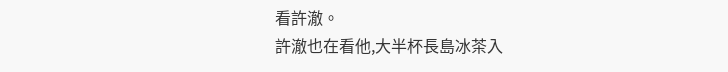看許澈。
許澈也在看他,大半杯長島冰茶入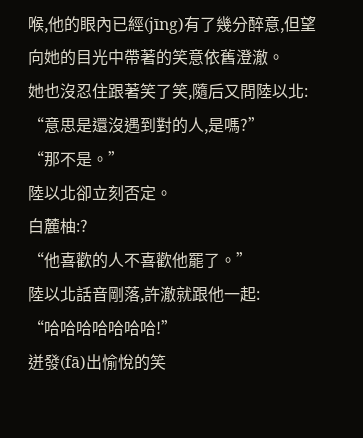喉,他的眼內已經(jīng)有了幾分醉意,但望向她的目光中帶著的笑意依舊澄澈。
她也沒忍住跟著笑了笑,隨后又問陸以北:
“意思是還沒遇到對的人,是嗎?”
“那不是。”
陸以北卻立刻否定。
白麓柚:?
“他喜歡的人不喜歡他罷了。”
陸以北話音剛落,許澈就跟他一起:
“哈哈哈哈哈哈哈!”
迸發(fā)出愉悅的笑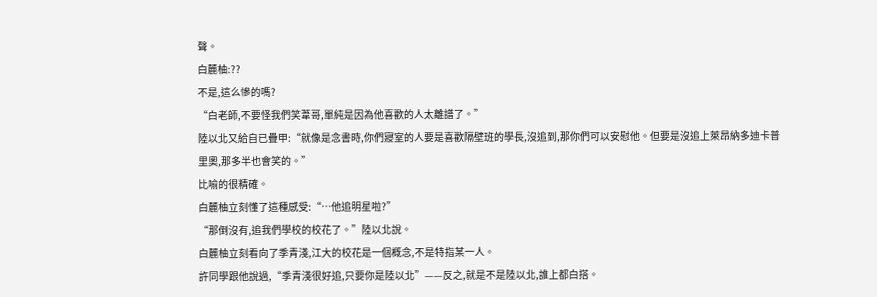聲。
白麓柚:??
不是,這么慘的嗎?
“白老師,不要怪我們笑葦哥,單純是因為他喜歡的人太離譜了。”
陸以北又給自已疊甲:“就像是念書時,你們寢室的人要是喜歡隔壁班的學長,沒追到,那你們可以安慰他。但要是沒追上萊昂納多迪卡普里奧,那多半也會笑的。”
比喻的很精確。
白麓柚立刻懂了這種感受:“…他追明星啦?”
“那倒沒有,追我們學校的校花了。”陸以北說。
白麓柚立刻看向了季青淺,江大的校花是一個概念,不是特指某一人。
許同學跟他說過,“季青淺很好追,只要你是陸以北”——反之,就是不是陸以北,誰上都白搭。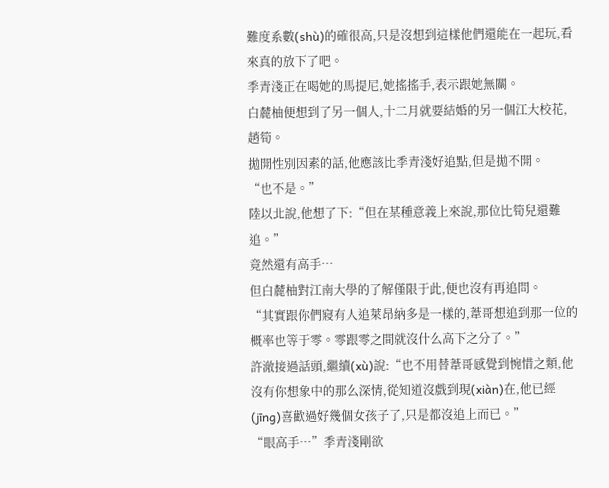難度系數(shù)的確很高,只是沒想到這樣他們還能在一起玩,看來真的放下了吧。
季青淺正在喝她的馬提尼,她搖搖手,表示跟她無關。
白麓柚便想到了另一個人,十二月就要結婚的另一個江大校花,趙筍。
拋開性別因素的話,他應該比季青淺好追點,但是拋不開。
“也不是。”
陸以北說,他想了下:“但在某種意義上來說,那位比筍兒還難追。”
竟然還有高手…
但白麓柚對江南大學的了解僅限于此,便也沒有再追問。
“其實跟你們寢有人追萊昂納多是一樣的,葦哥想追到那一位的概率也等于零。零跟零之間就沒什么高下之分了。”
許澈接過話頭,繼續(xù)說:“也不用替葦哥感覺到惋惜之類,他沒有你想象中的那么深情,從知道沒戲到現(xiàn)在,他已經(jīng)喜歡過好幾個女孩子了,只是都沒追上而已。”
“眼高手…”季青淺剛欲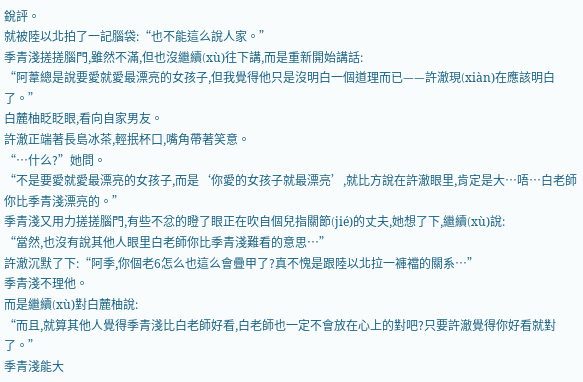銳評。
就被陸以北拍了一記腦袋:“也不能這么說人家。”
季青淺搓搓腦門,雖然不滿,但也沒繼續(xù)往下講,而是重新開始講話:
“阿葦總是說要愛就愛最漂亮的女孩子,但我覺得他只是沒明白一個道理而已——許澈現(xiàn)在應該明白了。”
白麓柚眨眨眼,看向自家男友。
許澈正端著長島冰茶,輕抿杯口,嘴角帶著笑意。
“…什么?”她問。
“不是要愛就愛最漂亮的女孩子,而是‘你愛的女孩子就最漂亮’,就比方說在許澈眼里,肯定是大…唔…白老師你比季青淺漂亮的。”
季青淺又用力搓搓腦門,有些不忿的瞪了眼正在吹自個兒指關節(jié)的丈夫,她想了下,繼續(xù)說:
“當然,也沒有說其他人眼里白老師你比季青淺難看的意思…”
許澈沉默了下:“阿季,你個老6怎么也這么會疊甲了?真不愧是跟陸以北拉一褲襠的關系…”
季青淺不理他。
而是繼續(xù)對白麓柚說:
“而且,就算其他人覺得季青淺比白老師好看,白老師也一定不會放在心上的對吧?只要許澈覺得你好看就對了。”
季青淺能大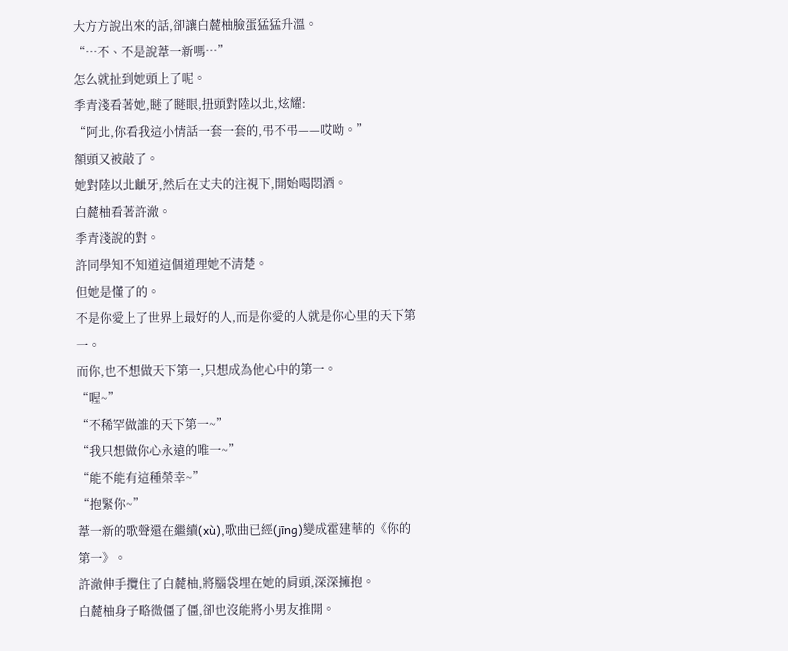大方方說出來的話,卻讓白麓柚臉蛋猛猛升溫。
“…不、不是說葦一新嗎…”
怎么就扯到她頭上了呢。
季青淺看著她,瞇了瞇眼,扭頭對陸以北,炫耀:
“阿北,你看我這小情話一套一套的,弔不弔——哎呦。”
額頭又被敲了。
她對陸以北齜牙,然后在丈夫的注視下,開始喝悶酒。
白麓柚看著許澈。
季青淺說的對。
許同學知不知道這個道理她不清楚。
但她是懂了的。
不是你愛上了世界上最好的人,而是你愛的人就是你心里的天下第一。
而你,也不想做天下第一,只想成為他心中的第一。
“喔~”
“不稀罕做誰的天下第一~”
“我只想做你心永遠的唯一~”
“能不能有這種榮幸~”
“抱緊你~”
葦一新的歌聲還在繼續(xù),歌曲已經(jīng)變成霍建華的《你的第一》。
許澈伸手攬住了白麓柚,將腦袋埋在她的肩頭,深深擁抱。
白麓柚身子略微僵了僵,卻也沒能將小男友推開。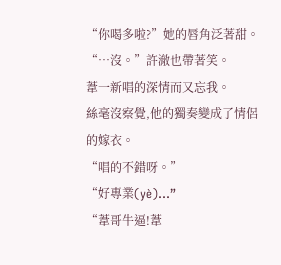“你喝多啦?”她的唇角泛著甜。
“…沒。”許澈也帶著笑。
葦一新唱的深情而又忘我。
絲毫沒察覺,他的獨奏變成了情侶的嫁衣。
“唱的不錯呀。”
“好專業(yè)…”
“葦哥牛逼!葦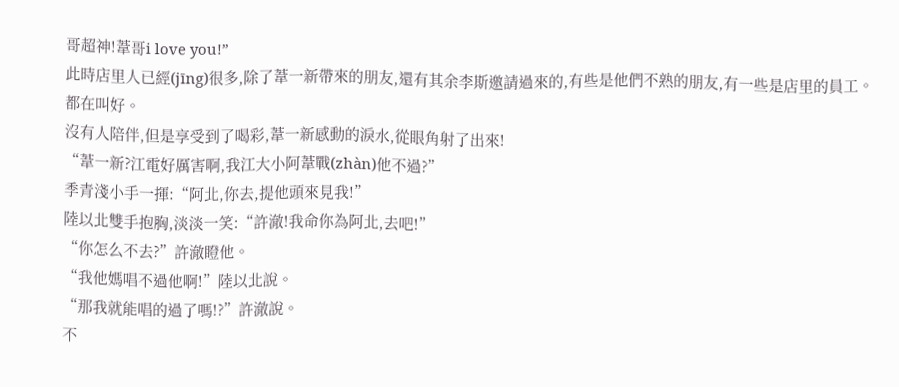哥超神!葦哥i love you!”
此時店里人已經(jīng)很多,除了葦一新帶來的朋友,還有其余李斯邀請過來的,有些是他們不熟的朋友,有一些是店里的員工。
都在叫好。
沒有人陪伴,但是享受到了喝彩,葦一新感動的淚水,從眼角射了出來!
“葦一新?江電好厲害啊,我江大小阿葦戰(zhàn)他不過?”
季青淺小手一揮:“阿北,你去,提他頭來見我!”
陸以北雙手抱胸,淡淡一笑:“許澈!我命你為阿北,去吧!”
“你怎么不去?”許澈瞪他。
“我他媽唱不過他啊!”陸以北說。
“那我就能唱的過了嗎!?”許澈說。
不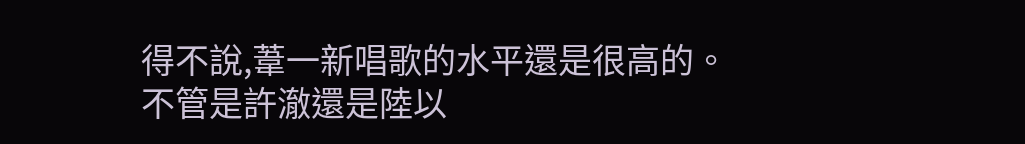得不說,葦一新唱歌的水平還是很高的。
不管是許澈還是陸以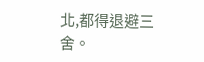北,都得退避三舍。